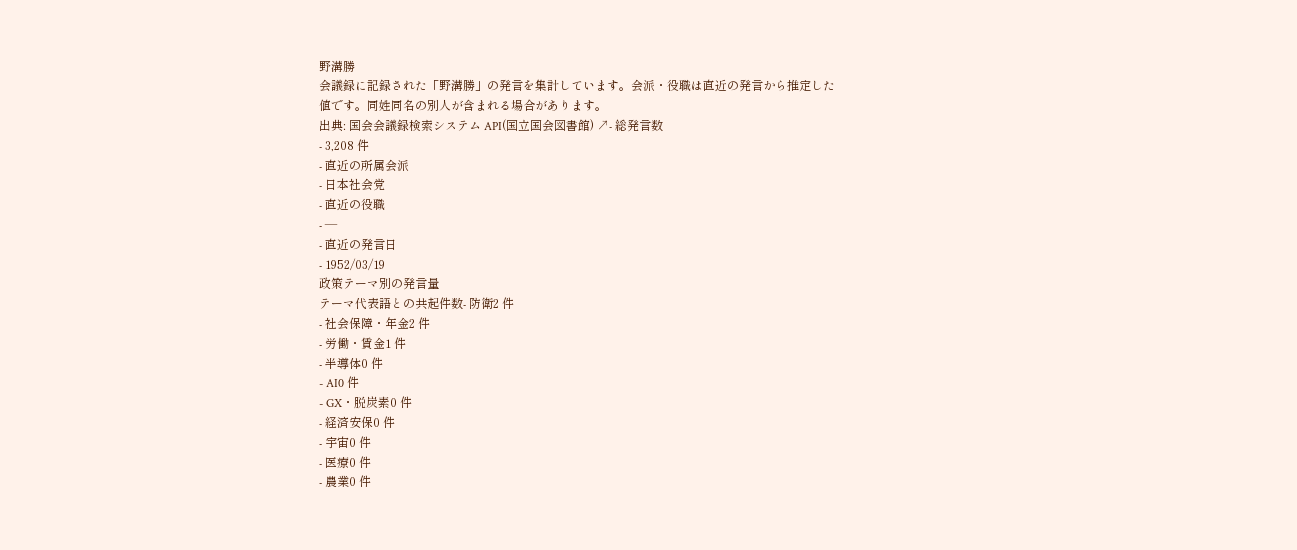野溝勝
会議録に記録された「野溝勝」の発言を集計しています。会派・役職は直近の発言から推定した値です。同姓同名の別人が含まれる場合があります。
出典: 国会会議録検索システム API(国立国会図書館) ↗- 総発言数
- 3,208 件
- 直近の所属会派
- 日本社会党
- 直近の役職
- —
- 直近の発言日
- 1952/03/19
政策テーマ別の発言量
テーマ代表語との共起件数- 防衛2 件
- 社会保障・年金2 件
- 労働・賃金1 件
- 半導体0 件
- AI0 件
- GX・脱炭素0 件
- 経済安保0 件
- 宇宙0 件
- 医療0 件
- 農業0 件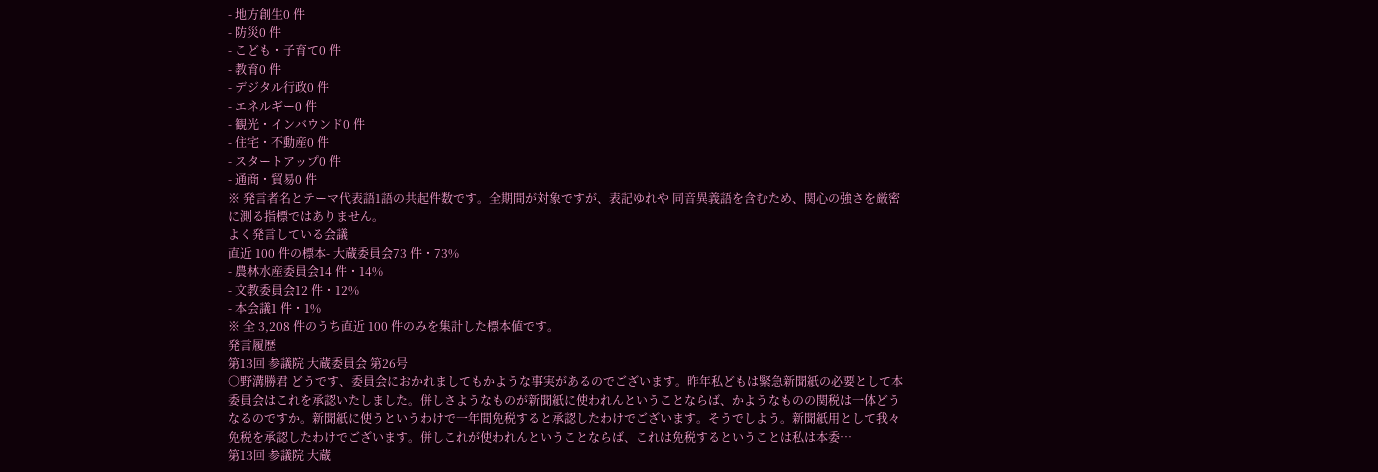- 地方創生0 件
- 防災0 件
- こども・子育て0 件
- 教育0 件
- デジタル行政0 件
- エネルギー0 件
- 観光・インバウンド0 件
- 住宅・不動産0 件
- スタートアップ0 件
- 通商・貿易0 件
※ 発言者名とテーマ代表語1語の共起件数です。全期間が対象ですが、表記ゆれや 同音異義語を含むため、関心の強さを厳密に測る指標ではありません。
よく発言している会議
直近 100 件の標本- 大蔵委員会73 件・73%
- 農林水産委員会14 件・14%
- 文教委員会12 件・12%
- 本会議1 件・1%
※ 全 3,208 件のうち直近 100 件のみを集計した標本値です。
発言履歴
第13回 参議院 大蔵委員会 第26号
○野溝勝君 どうです、委員会におかれましてもかような事実があるのでございます。昨年私どもは緊急新聞紙の必要として本委員会はこれを承認いたしました。併しさようなものが新聞紙に使われんということならば、かようなものの関税は一体どうなるのですか。新聞紙に使うというわけで一年間免税すると承認したわけでございます。そうでしよう。新聞紙用として我々免税を承認したわけでございます。併しこれが使われんということならば、これは免税するということは私は本委…
第13回 参議院 大蔵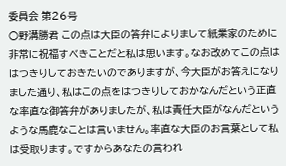委員会 第26号
○野溝勝君 この点は大臣の答弁によりまして紙業家のために非常に祝福すべきことだと私は思います。なお改めてこの点ははつきりしておきたいのでありますが、今大臣がお答えになりました通り、私はこの点をはつきりしておかなんだという正直な率直な御答弁がありましたが、私は責任大臣がなんだというような馬鹿なことは言いません。率直な大臣のお言葉として私は受取ります。ですからあなたの言われ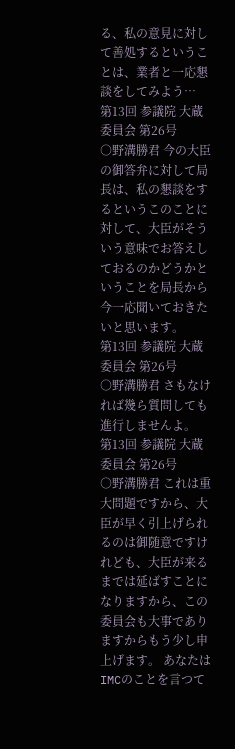る、私の意見に対して善処するということは、業者と一応懇談をしてみよう…
第13回 参議院 大蔵委員会 第26号
○野溝勝君 今の大臣の御答弁に対して局長は、私の懇談をするというこのことに対して、大臣がそういう意味でお答えしておるのかどうかということを局長から今一応聞いておきたいと思います。
第13回 参議院 大蔵委員会 第26号
○野溝勝君 さもなければ幾ら質問しても進行しませんよ。
第13回 参議院 大蔵委員会 第26号
○野溝勝君 これは重大問題ですから、大臣が早く引上げられるのは御随意ですけれども、大臣が来るまでは延ばすことになりますから、この委員会も大事でありますからもう少し申上げます。 あなたはIMCのことを言つて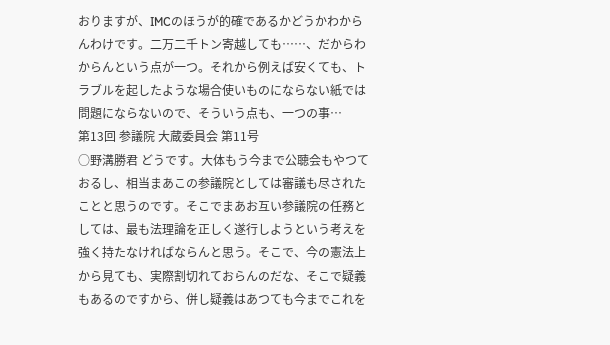おりますが、IMCのほうが的確であるかどうかわからんわけです。二万二千トン寄越しても……、だからわからんという点が一つ。それから例えば安くても、トラブルを起したような場合使いものにならない紙では問題にならないので、そういう点も、一つの事…
第13回 参議院 大蔵委員会 第11号
○野溝勝君 どうです。大体もう今まで公聴会もやつておるし、相当まあこの参議院としては審議も尽されたことと思うのです。そこでまあお互い参議院の任務としては、最も法理論を正しく遂行しようという考えを強く持たなければならんと思う。そこで、今の憲法上から見ても、実際割切れておらんのだな、そこで疑義もあるのですから、併し疑義はあつても今までこれを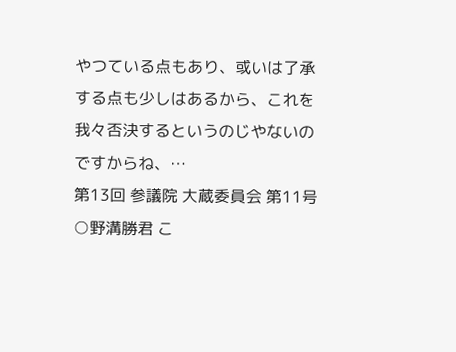やつている点もあり、或いは了承する点も少しはあるから、これを我々否決するというのじやないのですからね、…
第13回 参議院 大蔵委員会 第11号
○野溝勝君 こ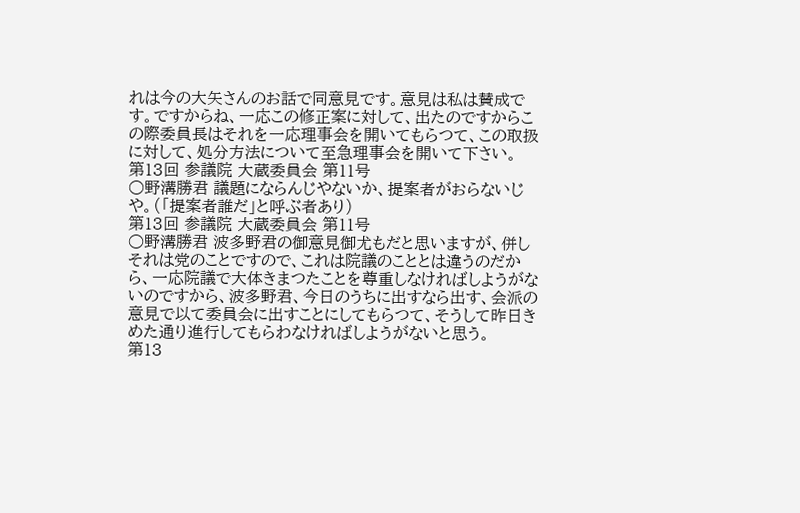れは今の大矢さんのお話で同意見です。意見は私は賛成です。ですからね、一応この修正案に対して、出たのですからこの際委員長はそれを一応理事会を開いてもらつて、この取扱に対して、処分方法について至急理事会を開いて下さい。
第13回 参議院 大蔵委員会 第11号
○野溝勝君 議題にならんじやないか、提案者がおらないじや。(「提案者誰だ」と呼ぶ者あり)
第13回 参議院 大蔵委員会 第11号
○野溝勝君 波多野君の御意見御尤もだと思いますが、併しそれは党のことですので、これは院議のこととは違うのだから、一応院議で大体きまつたことを尊重しなければしようがないのですから、波多野君、今日のうちに出すなら出す、会派の意見で以て委員会に出すことにしてもらつて、そうして昨日きめた通り進行してもらわなければしようがないと思う。
第13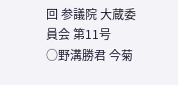回 参議院 大蔵委員会 第11号
○野溝勝君 今菊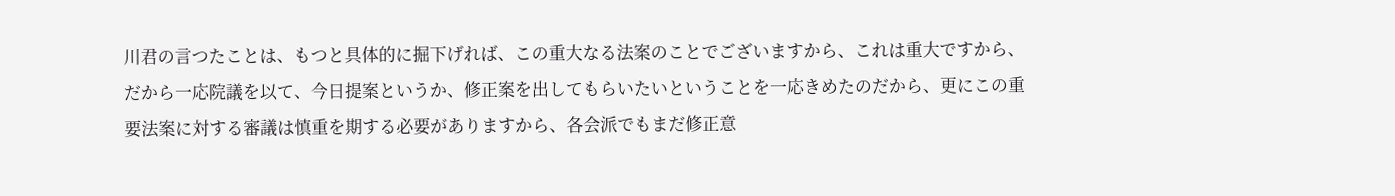川君の言つたことは、もつと具体的に掘下げれば、この重大なる法案のことでございますから、これは重大ですから、だから一応院議を以て、今日提案というか、修正案を出してもらいたいということを一応きめたのだから、更にこの重要法案に対する審議は慎重を期する必要がありますから、各会派でもまだ修正意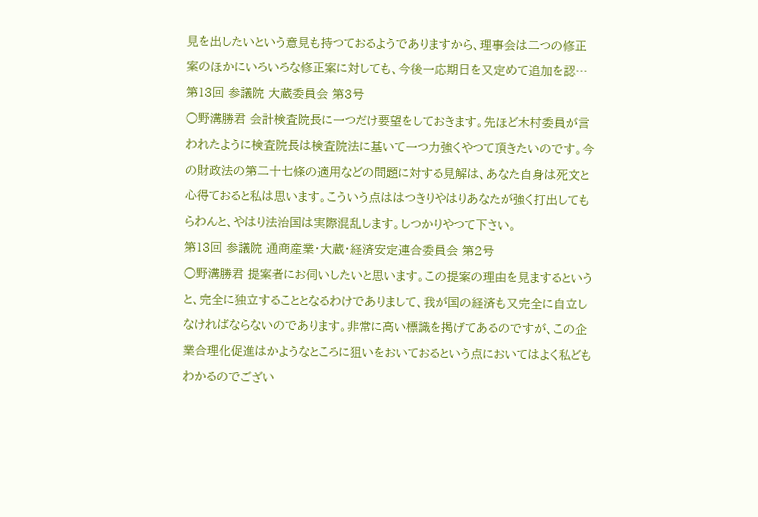見を出したいという意見も持つておるようでありますから、理事会は二つの修正案のほかにいろいろな修正案に対しても、今後一応期日を又定めて追加を認…
第13回 参議院 大蔵委員会 第3号
○野溝勝君 会計検査院長に一つだけ要望をしておきます。先ほど木村委員が言われたように検査院長は検査院法に基いて一つ力強くやつて頂きたいのです。今の財政法の第二十七條の適用などの問題に対する見解は、あなた自身は死文と心得ておると私は思います。こういう点ははつきりやはりあなたが強く打出してもらわんと、やはり法治国は実際混乱します。しつかりやつて下さい。
第13回 参議院 通商産業・大蔵・経済安定連合委員会 第2号
○野溝勝君 提案者にお伺いしたいと思います。この提案の理由を見まするというと、完全に独立することとなるわけでありまして、我が国の経済も又完全に自立しなければならないのであります。非常に高い標識を掲げてあるのですが、この企業合理化促進はかようなところに狙いをおいておるという点においてはよく私どもわかるのでござい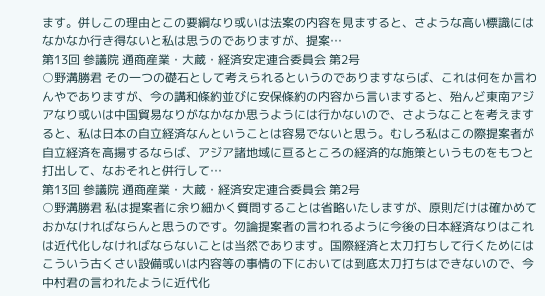ます。併しこの理由とこの要綱なり或いは法案の内容を見ますると、さような高い標識にはなかなか行き得ないと私は思うのでありますが、提案…
第13回 参議院 通商産業・大蔵・経済安定連合委員会 第2号
○野溝勝君 その一つの礎石として考えられるというのでありますならば、これは何をか言わんやでありますが、今の講和條約並びに安保條約の内容から言いますると、殆んど東南アジアなり或いは中国貿易なりがなかなか思うようには行かないので、さようなことを考えますると、私は日本の自立経済なんということは容易でないと思う。むしろ私はこの際提案者が自立経済を高揚するならば、アジア諸地域に亘るところの経済的な施策というものをもつと打出して、なおそれと併行して…
第13回 参議院 通商産業・大蔵・経済安定連合委員会 第2号
○野溝勝君 私は提案者に余り細かく質問することは省略いたしますが、原則だけは確かめておかなければならんと思うのです。勿論提案者の言われるように今後の日本経済なりはこれは近代化しなければならないことは当然であります。国際経済と太刀打ちして行くためにはこういう古くさい設備或いは内容等の事情の下においては到底太刀打ちはできないので、今中村君の言われたように近代化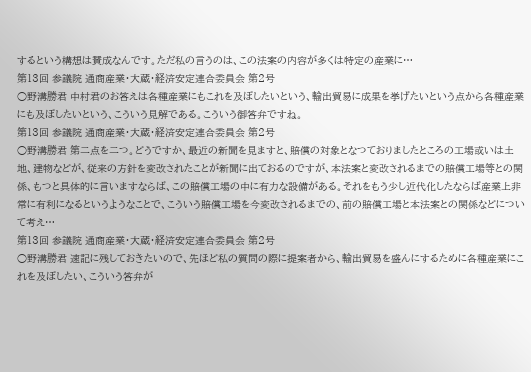するという構想は賛成なんです。ただ私の言うのは、この法案の内容が多くは特定の産業に…
第13回 参議院 通商産業・大蔵・経済安定連合委員会 第2号
○野溝勝君 中村君のお答えは各種産業にもこれを及ぼしたいという、輸出貿易に成果を挙げたいという点から各種産業にも及ぼしたいという、こういう見解である。こういう御答弁ですね。
第13回 参議院 通商産業・大蔵・経済安定連合委員会 第2号
○野溝勝君 第二点を二つ。どうですか、最近の新聞を見ますと、賠償の対象となつておりましたところの工場或いは土地、建物などが、従来の方針を変改されたことが新聞に出ておるのですが、本法案と変改されるまでの賠償工場等との関係、もつと具体的に言いますならば、この賠償工場の中に有力な設備がある。それをもう少し近代化したならば産業上非常に有利になるというようなことで、こういう賠償工場を今変改されるまでの、前の賠償工場と本法案との関係などについて考え…
第13回 参議院 通商産業・大蔵・経済安定連合委員会 第2号
○野溝勝君 速記に残しておきたいので、先ほど私の質問の際に提案者から、輸出貿易を盛んにするために各種産業にこれを及ぼしたい、こういう答弁が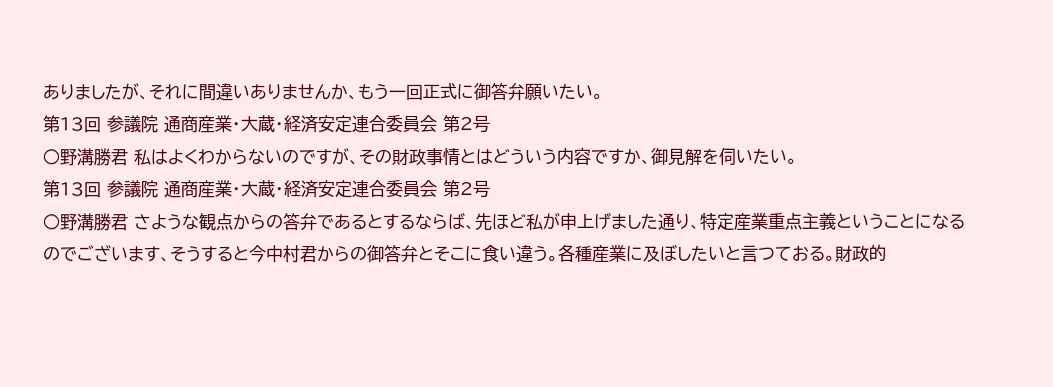ありましたが、それに間違いありませんか、もう一回正式に御答弁願いたい。
第13回 参議院 通商産業・大蔵・経済安定連合委員会 第2号
○野溝勝君 私はよくわからないのですが、その財政事情とはどういう内容ですか、御見解を伺いたい。
第13回 参議院 通商産業・大蔵・経済安定連合委員会 第2号
○野溝勝君 さような観点からの答弁であるとするならば、先ほど私が申上げました通り、特定産業重点主義ということになるのでございます、そうすると今中村君からの御答弁とそこに食い違う。各種産業に及ぼしたいと言つておる。財政的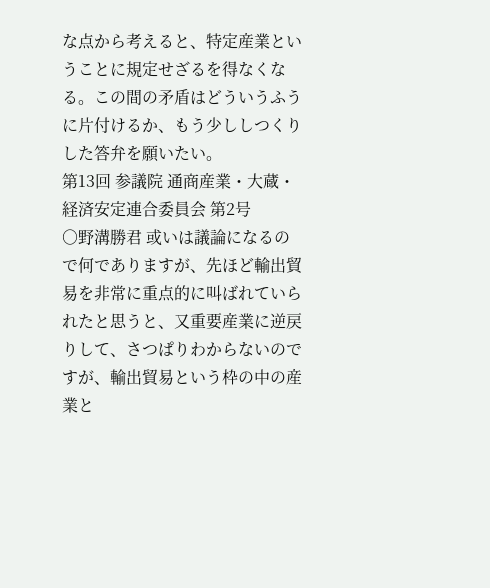な点から考えると、特定産業ということに規定せざるを得なくなる。この間の矛盾はどういうふうに片付けるか、もう少ししつくりした答弁を願いたい。
第13回 参議院 通商産業・大蔵・経済安定連合委員会 第2号
○野溝勝君 或いは議論になるので何でありますが、先ほど輸出貿易を非常に重点的に叫ばれていられたと思うと、又重要産業に逆戻りして、さつぱりわからないのですが、輸出貿易という枠の中の産業と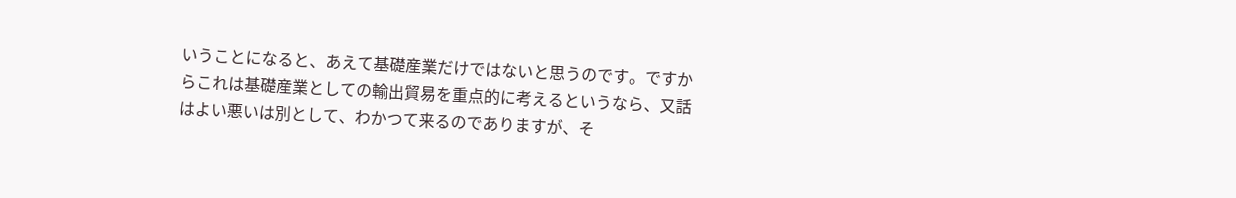いうことになると、あえて基礎産業だけではないと思うのです。ですからこれは基礎産業としての輸出貿易を重点的に考えるというなら、又話はよい悪いは別として、わかつて来るのでありますが、そ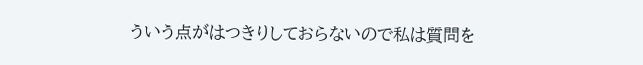ういう点がはつきりしておらないので私は質問を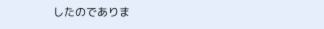したのでありま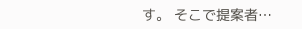す。 そこで提案者…